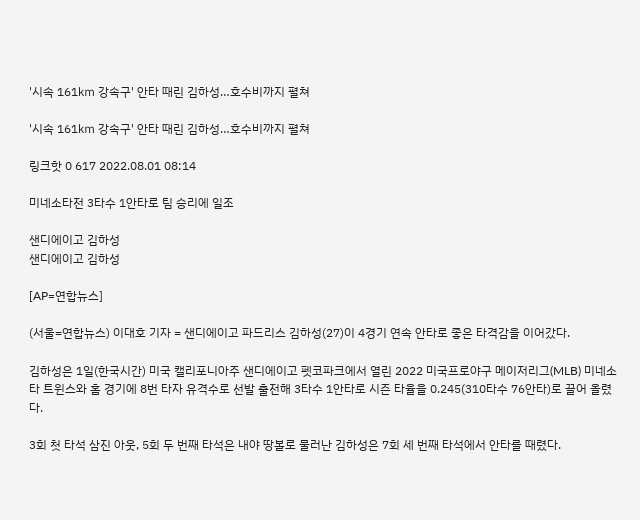'시속 161㎞ 강속구' 안타 때린 김하성…호수비까지 펼쳐

'시속 161㎞ 강속구' 안타 때린 김하성…호수비까지 펼쳐

링크핫 0 617 2022.08.01 08:14

미네소타전 3타수 1안타로 팀 승리에 일조

샌디에이고 김하성
샌디에이고 김하성

[AP=연합뉴스]

(서울=연합뉴스) 이대호 기자 = 샌디에이고 파드리스 김하성(27)이 4경기 연속 안타로 좋은 타격감을 이어갔다.

김하성은 1일(한국시간) 미국 캘리포니아주 샌디에이고 펫코파크에서 열린 2022 미국프로야구 메이저리그(MLB) 미네소타 트윈스와 홈 경기에 8번 타자 유격수로 선발 출전해 3타수 1안타로 시즌 타율을 0.245(310타수 76안타)로 끌어 올렸다.

3회 첫 타석 삼진 아웃, 5회 두 번째 타석은 내야 땅볼로 물러난 김하성은 7회 세 번째 타석에서 안타를 때렸다.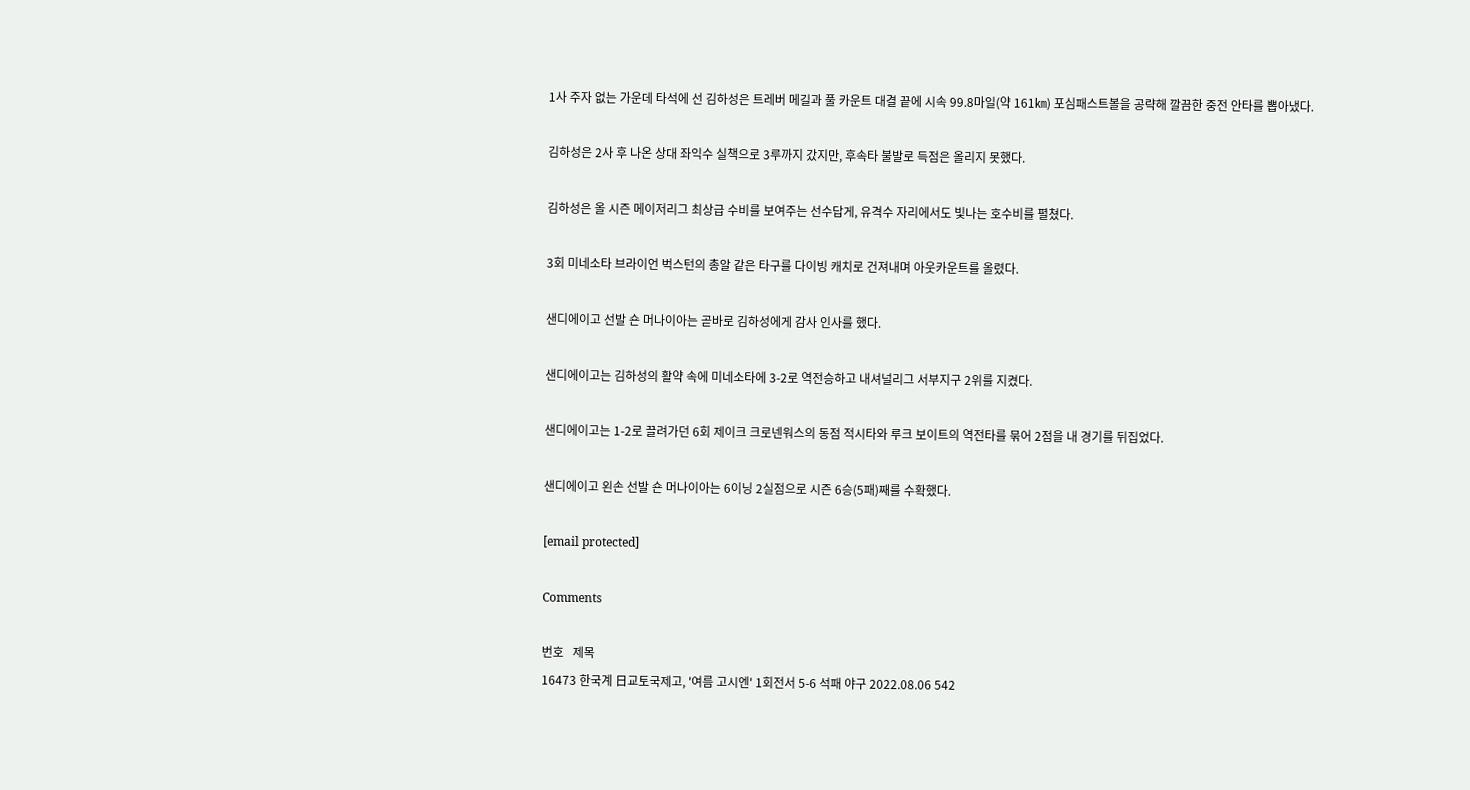1사 주자 없는 가운데 타석에 선 김하성은 트레버 메길과 풀 카운트 대결 끝에 시속 99.8마일(약 161㎞) 포심패스트볼을 공략해 깔끔한 중전 안타를 뽑아냈다.

김하성은 2사 후 나온 상대 좌익수 실책으로 3루까지 갔지만, 후속타 불발로 득점은 올리지 못했다.

김하성은 올 시즌 메이저리그 최상급 수비를 보여주는 선수답게, 유격수 자리에서도 빛나는 호수비를 펼쳤다.

3회 미네소타 브라이언 벅스턴의 총알 같은 타구를 다이빙 캐치로 건져내며 아웃카운트를 올렸다.

샌디에이고 선발 숀 머나이아는 곧바로 김하성에게 감사 인사를 했다.

샌디에이고는 김하성의 활약 속에 미네소타에 3-2로 역전승하고 내셔널리그 서부지구 2위를 지켰다.

샌디에이고는 1-2로 끌려가던 6회 제이크 크로넨워스의 동점 적시타와 루크 보이트의 역전타를 묶어 2점을 내 경기를 뒤집었다.

샌디에이고 왼손 선발 숀 머나이아는 6이닝 2실점으로 시즌 6승(5패)째를 수확했다.

[email protected]

Comments

번호   제목
16473 한국계 日교토국제고, '여름 고시엔' 1회전서 5-6 석패 야구 2022.08.06 542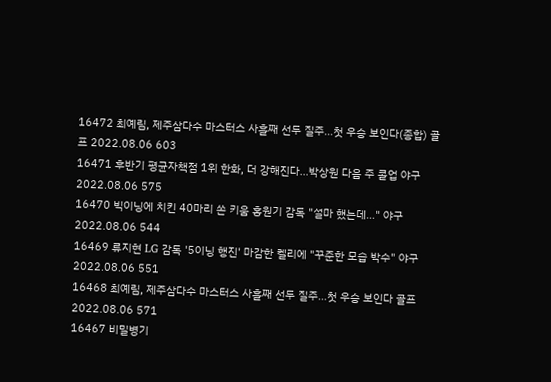16472 최예림, 제주삼다수 마스터스 사흘째 선두 질주…첫 우승 보인다(종합) 골프 2022.08.06 603
16471 후반기 평균자책점 1위 한화, 더 강해진다…박상원 다음 주 콜업 야구 2022.08.06 575
16470 빅이닝에 치킨 40마리 쏜 키움 홍원기 감독 "설마 했는데…" 야구 2022.08.06 544
16469 류지현 LG 감독 '5이닝 행진' 마감한 켈리에 "꾸준한 모습 박수" 야구 2022.08.06 551
16468 최예림, 제주삼다수 마스터스 사흘째 선두 질주…첫 우승 보인다 골프 2022.08.06 571
16467 비밀병기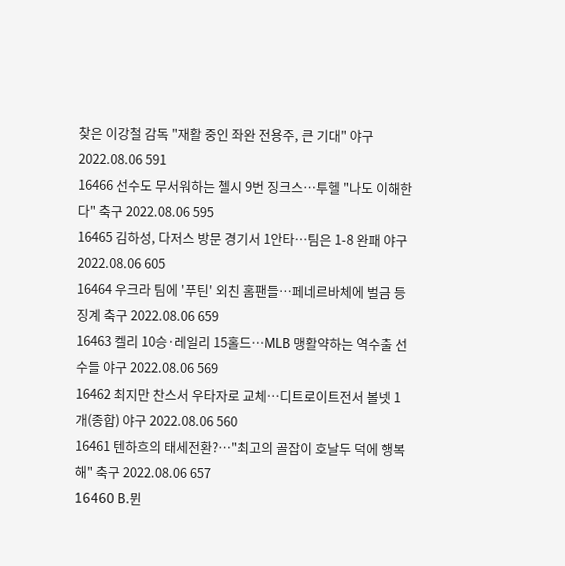찾은 이강철 감독 "재활 중인 좌완 전용주, 큰 기대" 야구 2022.08.06 591
16466 선수도 무서워하는 첼시 9번 징크스…투헬 "나도 이해한다" 축구 2022.08.06 595
16465 김하성, 다저스 방문 경기서 1안타…팀은 1-8 완패 야구 2022.08.06 605
16464 우크라 팀에 '푸틴' 외친 홈팬들…페네르바체에 벌금 등 징계 축구 2022.08.06 659
16463 켈리 10승·레일리 15홀드…MLB 맹활약하는 역수출 선수들 야구 2022.08.06 569
16462 최지만 찬스서 우타자로 교체…디트로이트전서 볼넷 1개(종합) 야구 2022.08.06 560
16461 텐하흐의 태세전환?…"최고의 골잡이 호날두 덕에 행복해" 축구 2022.08.06 657
16460 B.뮌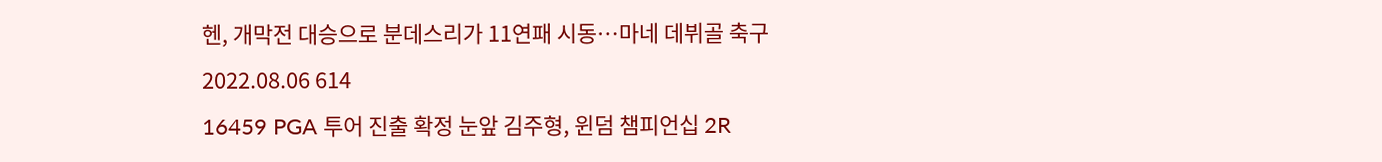헨, 개막전 대승으로 분데스리가 11연패 시동…마네 데뷔골 축구 2022.08.06 614
16459 PGA 투어 진출 확정 눈앞 김주형, 윈덤 챔피언십 2R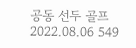공동 선두 골프 2022.08.06 549